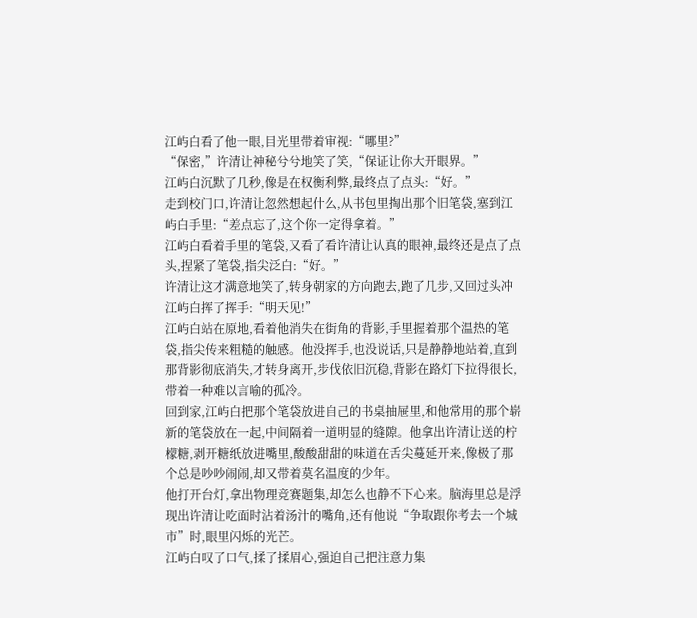江屿白看了他一眼,目光里带着审视:“哪里?”
“保密,”许清让神秘兮兮地笑了笑,“保证让你大开眼界。”
江屿白沉默了几秒,像是在权衡利弊,最终点了点头:“好。”
走到校门口,许清让忽然想起什么,从书包里掏出那个旧笔袋,塞到江屿白手里:“差点忘了,这个你一定得拿着。”
江屿白看着手里的笔袋,又看了看许清让认真的眼神,最终还是点了点头,捏紧了笔袋,指尖泛白:“好。”
许清让这才满意地笑了,转身朝家的方向跑去,跑了几步,又回过头冲江屿白挥了挥手:“明天见!”
江屿白站在原地,看着他消失在街角的背影,手里握着那个温热的笔袋,指尖传来粗糙的触感。他没挥手,也没说话,只是静静地站着,直到那背影彻底消失,才转身离开,步伐依旧沉稳,背影在路灯下拉得很长,带着一种难以言喻的孤冷。
回到家,江屿白把那个笔袋放进自己的书桌抽屉里,和他常用的那个崭新的笔袋放在一起,中间隔着一道明显的缝隙。他拿出许清让送的柠檬糖,剥开糖纸放进嘴里,酸酸甜甜的味道在舌尖蔓延开来,像极了那个总是吵吵闹闹,却又带着莫名温度的少年。
他打开台灯,拿出物理竞赛题集,却怎么也静不下心来。脑海里总是浮现出许清让吃面时沾着汤汁的嘴角,还有他说“争取跟你考去一个城市”时,眼里闪烁的光芒。
江屿白叹了口气,揉了揉眉心,强迫自己把注意力集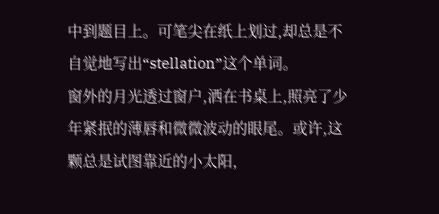中到题目上。可笔尖在纸上划过,却总是不自觉地写出“stellation”这个单词。
窗外的月光透过窗户,洒在书桌上,照亮了少年紧抿的薄唇和微微波动的眼尾。或许,这颗总是试图靠近的小太阳,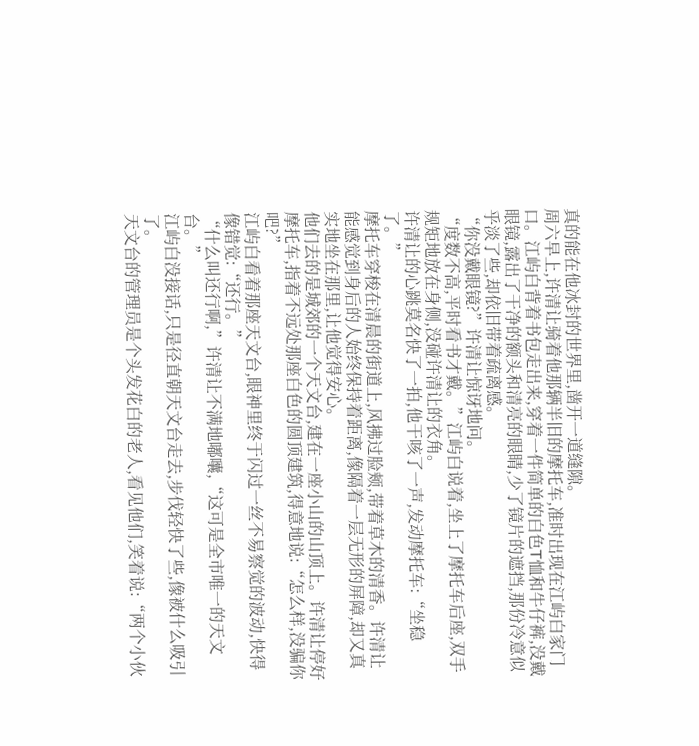真的能在他冰封的世界里,凿开一道缝隙。
周六早上,许清让骑着他那辆半旧的摩托车,准时出现在江屿白家门口。江屿白背着书包走出来,穿着一件简单的白色T恤和牛仔裤,没戴眼镜,露出了干净的额头和清亮的眼睛,少了镜片的遮挡,那份冷意似乎淡了些,却依旧带着疏离感。
“你没戴眼镜?”许清让惊讶地问。
“度数不高,平时看书才戴。”江屿白说着,坐上了摩托车后座,双手规矩地放在身侧,没碰许清让的衣角。
许清让的心跳莫名快了一拍,他干咳了一声,发动摩托车:“坐稳了。”
摩托车穿梭在清晨的街道上,风拂过脸颊,带着草木的清香。许清让能感觉到身后的人始终保持着距离,像隔着一层无形的屏障,却又真实地坐在那里,让他觉得安心。
他们去的是城郊的一个天文台,建在一座小山的山顶上。许清让停好摩托车,指着不远处那座白色的圆顶建筑,得意地说:“怎么样,没骗你吧?”
江屿白看着那座天文台,眼神里终于闪过一丝不易察觉的波动,快得像错觉:“还行。”
“什么叫还行啊,”许清让不满地嘟囔,“这可是全市唯一的天文台。”
江屿白没接话,只是径直朝天文台走去,步伐轻快了些,像被什么吸引了。
天文台的管理员是个头发花白的老人,看见他们,笑着说:“两个小伙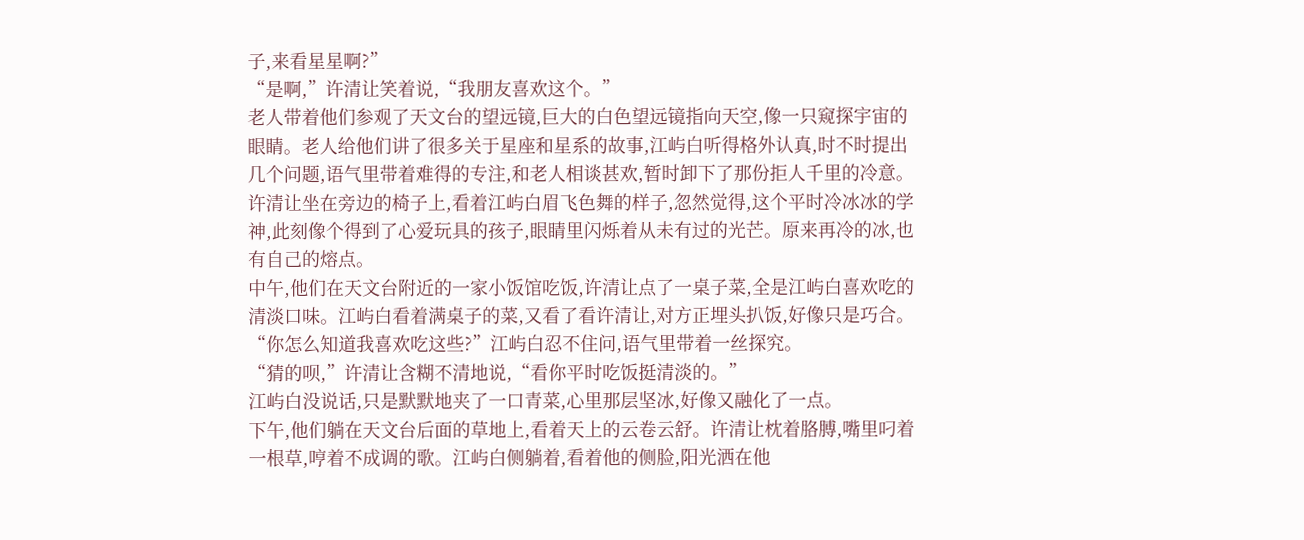子,来看星星啊?”
“是啊,”许清让笑着说,“我朋友喜欢这个。”
老人带着他们参观了天文台的望远镜,巨大的白色望远镜指向天空,像一只窥探宇宙的眼睛。老人给他们讲了很多关于星座和星系的故事,江屿白听得格外认真,时不时提出几个问题,语气里带着难得的专注,和老人相谈甚欢,暂时卸下了那份拒人千里的冷意。
许清让坐在旁边的椅子上,看着江屿白眉飞色舞的样子,忽然觉得,这个平时冷冰冰的学神,此刻像个得到了心爱玩具的孩子,眼睛里闪烁着从未有过的光芒。原来再冷的冰,也有自己的熔点。
中午,他们在天文台附近的一家小饭馆吃饭,许清让点了一桌子菜,全是江屿白喜欢吃的清淡口味。江屿白看着满桌子的菜,又看了看许清让,对方正埋头扒饭,好像只是巧合。
“你怎么知道我喜欢吃这些?”江屿白忍不住问,语气里带着一丝探究。
“猜的呗,”许清让含糊不清地说,“看你平时吃饭挺清淡的。”
江屿白没说话,只是默默地夹了一口青菜,心里那层坚冰,好像又融化了一点。
下午,他们躺在天文台后面的草地上,看着天上的云卷云舒。许清让枕着胳膊,嘴里叼着一根草,哼着不成调的歌。江屿白侧躺着,看着他的侧脸,阳光洒在他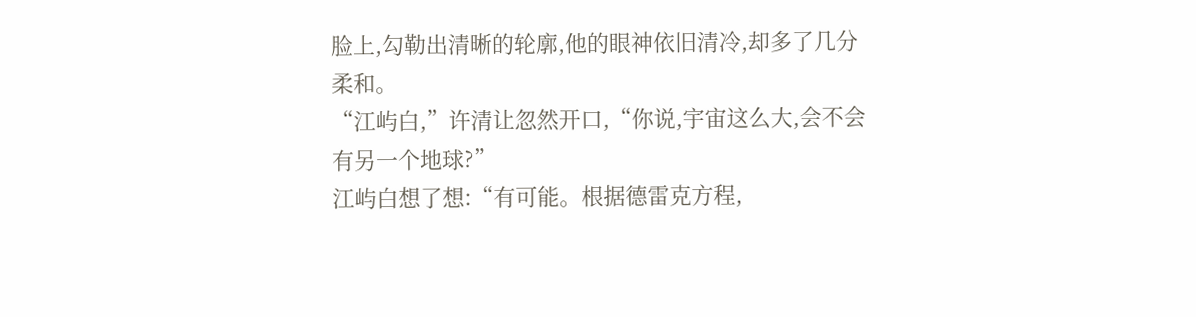脸上,勾勒出清晰的轮廓,他的眼神依旧清冷,却多了几分柔和。
“江屿白,”许清让忽然开口,“你说,宇宙这么大,会不会有另一个地球?”
江屿白想了想:“有可能。根据德雷克方程,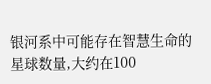银河系中可能存在智慧生命的星球数量,大约在100